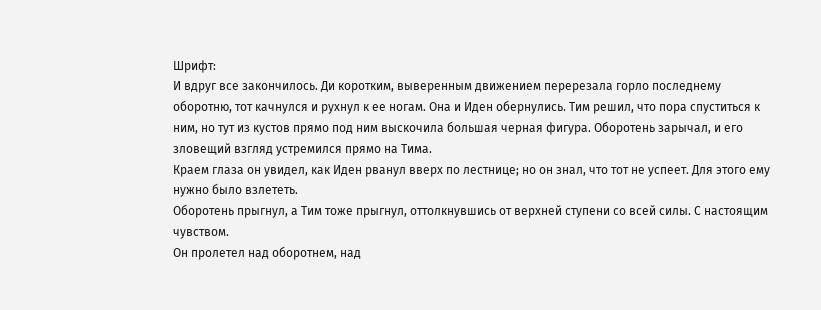Шрифт:
И вдруг все закончилось. Ди коротким, выверенным движением перерезала горло последнему оборотню, тот качнулся и рухнул к ее ногам. Она и Иден обернулись. Тим решил, что пора спуститься к ним, но тут из кустов прямо под ним выскочила большая черная фигура. Оборотень зарычал, и его зловещий взгляд устремился прямо на Тима.
Краем глаза он увидел, как Иден рванул вверх по лестнице; но он знал, что тот не успеет. Для этого ему нужно было взлететь.
Оборотень прыгнул, а Тим тоже прыгнул, оттолкнувшись от верхней ступени со всей силы. С настоящим чувством.
Он пролетел над оборотнем, над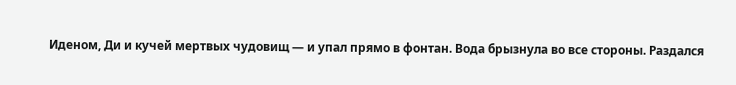Иденом, Ди и кучей мертвых чудовищ — и упал прямо в фонтан. Вода брызнула во все стороны. Раздался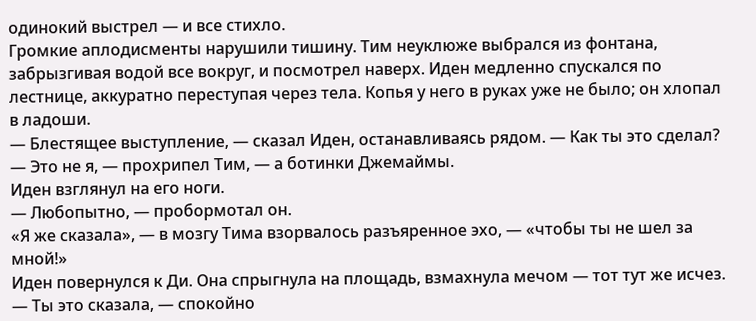одинокий выстрел — и все стихло.
Громкие аплодисменты нарушили тишину. Тим неуклюже выбрался из фонтана, забрызгивая водой все вокруг, и посмотрел наверх. Иден медленно спускался по лестнице, аккуратно переступая через тела. Копья у него в руках уже не было; он хлопал в ладоши.
— Блестящее выступление, — сказал Иден, останавливаясь рядом. — Как ты это сделал?
— Это не я, — прохрипел Тим, — а ботинки Джемаймы.
Иден взглянул на его ноги.
— Любопытно, — пробормотал он.
«Я же сказала», — в мозгу Тима взорвалось разъяренное эхо, — «чтобы ты не шел за мной!»
Иден повернулся к Ди. Она спрыгнула на площадь, взмахнула мечом — тот тут же исчез.
— Ты это сказала, — спокойно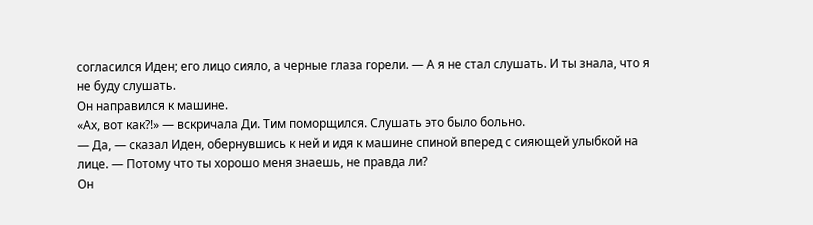согласился Иден; его лицо сияло, а черные глаза горели. — А я не стал слушать. И ты знала, что я не буду слушать.
Он направился к машине.
«Ах, вот как?!» — вскричала Ди. Тим поморщился. Слушать это было больно.
— Да, — сказал Иден, обернувшись к ней и идя к машине спиной вперед с сияющей улыбкой на лице. — Потому что ты хорошо меня знаешь, не правда ли?
Он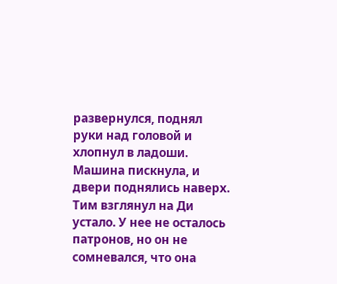развернулся, поднял руки над головой и хлопнул в ладоши. Машина пискнула, и двери поднялись наверх.
Тим взглянул на Ди устало. У нее не осталось патронов, но он не сомневался, что она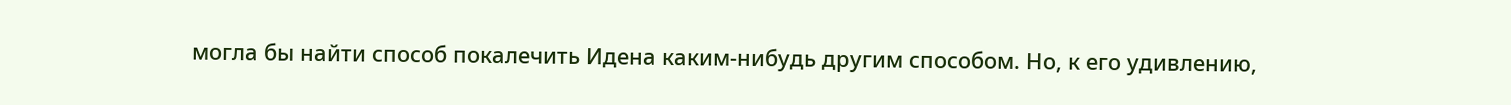могла бы найти способ покалечить Идена каким-нибудь другим способом. Но, к его удивлению,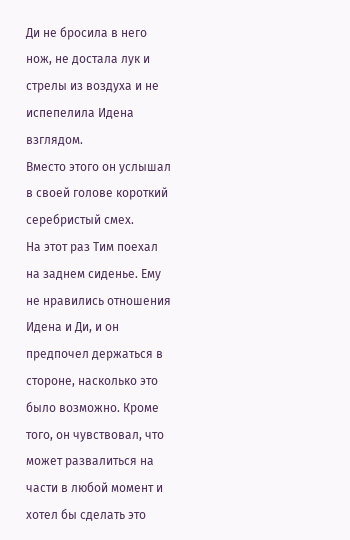Ди не бросила в него нож, не достала лук и стрелы из воздуха и не испепелила Идена взглядом.
Вместо этого он услышал в своей голове короткий серебристый смех.
На этот раз Тим поехал на заднем сиденье. Ему не нравились отношения Идена и Ди, и он предпочел держаться в стороне, насколько это было возможно. Кроме того, он чувствовал, что может развалиться на части в любой момент и хотел бы сделать это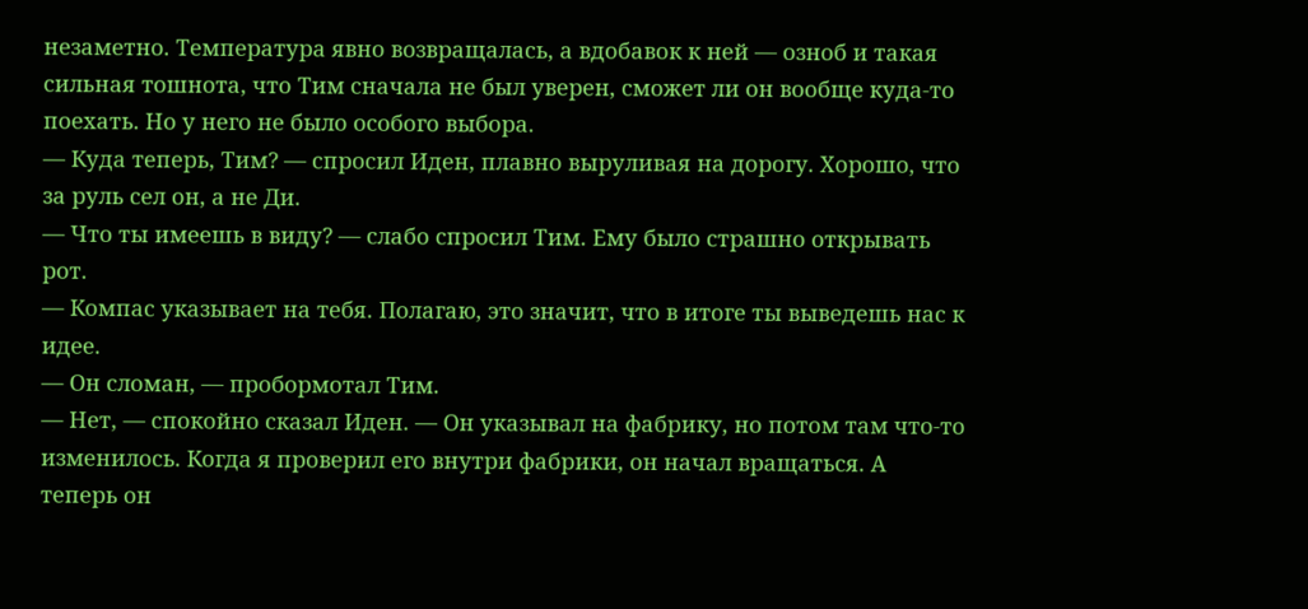незаметно. Температура явно возвращалась, а вдобавок к ней — озноб и такая сильная тошнота, что Тим сначала не был уверен, сможет ли он вообще куда-то поехать. Но у него не было особого выбора.
— Куда теперь, Тим? — спросил Иден, плавно выруливая на дорогу. Хорошо, что за руль сел он, а не Ди.
— Что ты имеешь в виду? — слабо спросил Тим. Ему было страшно открывать рот.
— Компас указывает на тебя. Полагаю, это значит, что в итоге ты выведешь нас к идее.
— Он сломан, — пробормотал Тим.
— Нет, — спокойно сказал Иден. — Он указывал на фабрику, но потом там что-то изменилось. Когда я проверил его внутри фабрики, он начал вращаться. А теперь он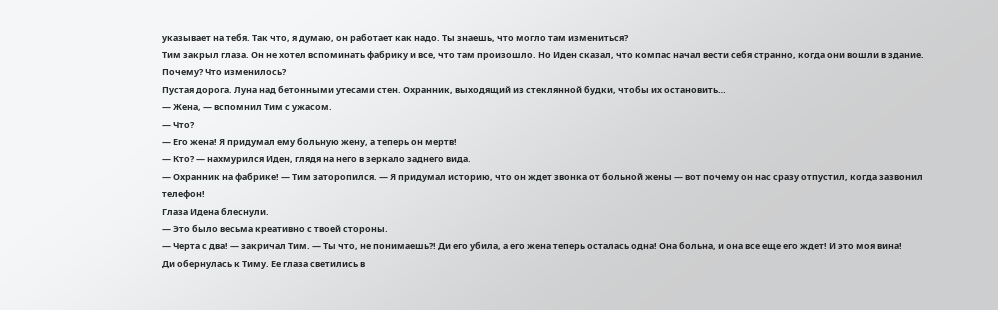указывает на тебя. Так что, я думаю, он работает как надо. Ты знаешь, что могло там измениться?
Тим закрыл глаза. Он не хотел вспоминать фабрику и все, что там произошло. Но Иден сказал, что компас начал вести себя странно, когда они вошли в здание. Почему? Что изменилось?
Пустая дорога. Луна над бетонными утесами стен. Охранник, выходящий из стеклянной будки, чтобы их остановить…
— Жена, — вспомнил Тим с ужасом.
— Что?
— Его жена! Я придумал ему больную жену, а теперь он мертв!
— Кто? — нахмурился Иден, глядя на него в зеркало заднего вида.
— Охранник на фабрике! — Тим заторопился. — Я придумал историю, что он ждет звонка от больной жены — вот почему он нас сразу отпустил, когда зазвонил телефон!
Глаза Идена блеснули.
— Это было весьма креативно с твоей стороны.
— Черта с два! — закричал Тим. — Ты что, не понимаешь?! Ди его убила, а его жена теперь осталась одна! Она больна, и она все еще его ждет! И это моя вина!
Ди обернулась к Тиму. Ее глаза светились в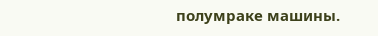полумраке машины.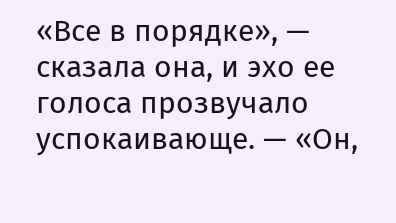«Все в порядке», — сказала она, и эхо ее голоса прозвучало успокаивающе. — «Он,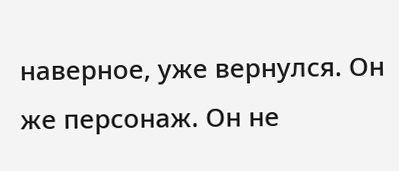наверное, уже вернулся. Он же персонаж. Он не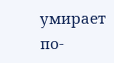умирает по-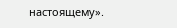настоящему».